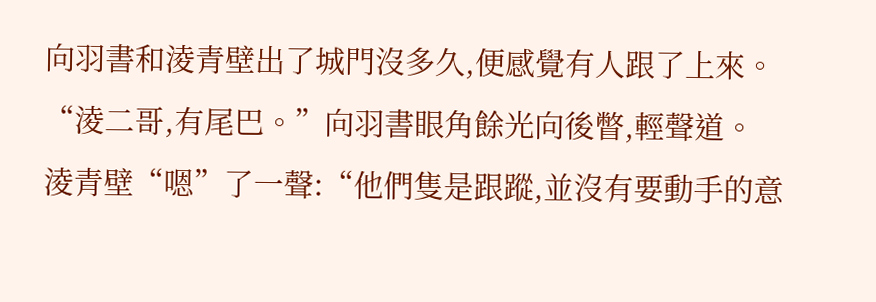向羽書和淩青壁出了城門沒多久,便感覺有人跟了上來。
“淩二哥,有尾巴。”向羽書眼角餘光向後瞥,輕聲道。
淩青壁“嗯”了一聲:“他們隻是跟蹤,並沒有要動手的意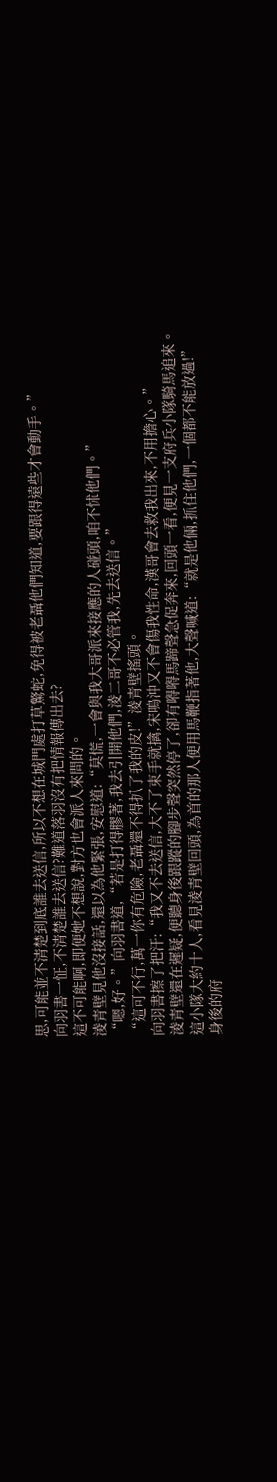思,可能並不清楚到底誰去送信,所以不想在城門處打草驚蛇,免得被老聶他們知道,要跟得遠些才會動手。”
向羽書一怔,不清楚誰去送信?難道落羽沒有把情報傳出去?
這不可能啊,即便她不想說,對方也會派人來問的。
淩青壁見他沒接話,還以為他緊張,安慰道:“莫慌,一會與我大哥派來接應的人碰頭,咱不怵他們。”
“嗯,好。”向羽書道,“若是打得膠著,我去引開他們,淩二哥不必管我,先去送信。”
“這可不行,萬一你有危險,老聶還不得扒了我的皮!”淩青壁搖頭。
向羽書擦了把汗:“我又不去送信,大不了束手就擒,宋鳴沖又不會傷我性命,漢哥會去救我出來,不用擔心。”
淩青壁還在遲疑,便聽身後跟蹤的腳步聲突然停了,卻有嘚嘚馬蹄聲急促奔來,回頭一看,便見一支府兵小隊騎馬追來。
這小隊大約十人,看見淩青壁回頭,為首的那人便用馬鞭指著他,大聲喊道:“就是他倆,抓住他們,一個都不能放過!”
身後的府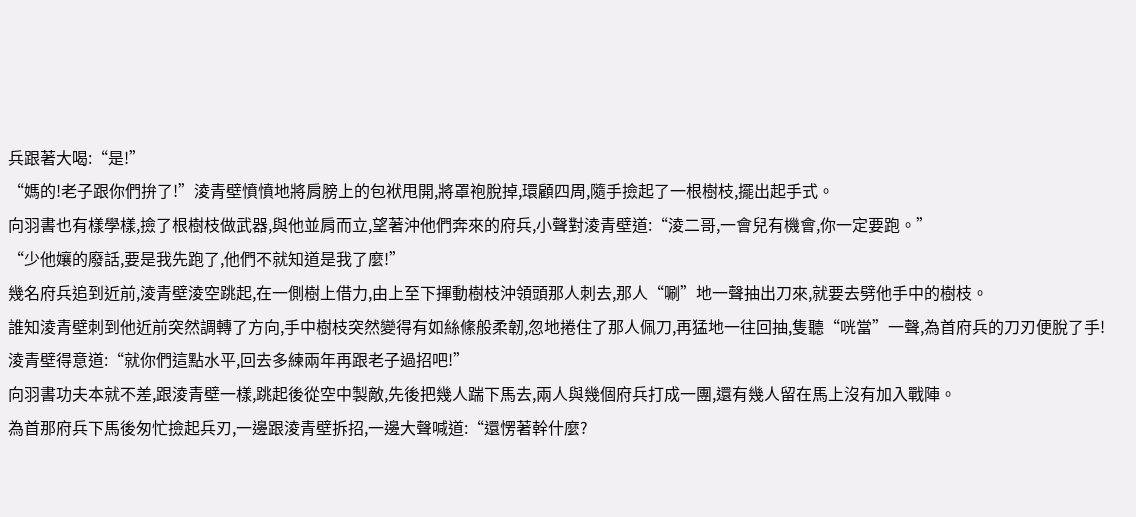兵跟著大喝:“是!”
“媽的!老子跟你們拚了!”淩青壁憤憤地將肩膀上的包袱甩開,將罩袍脫掉,環顧四周,隨手撿起了一根樹枝,擺出起手式。
向羽書也有樣學樣,撿了根樹枝做武器,與他並肩而立,望著沖他們奔來的府兵,小聲對淩青壁道:“淩二哥,一會兒有機會,你一定要跑。”
“少他孃的廢話,要是我先跑了,他們不就知道是我了麼!”
幾名府兵追到近前,淩青壁淩空跳起,在一側樹上借力,由上至下揮動樹枝沖領頭那人刺去,那人“唰”地一聲抽出刀來,就要去劈他手中的樹枝。
誰知淩青壁刺到他近前突然調轉了方向,手中樹枝突然變得有如絲絛般柔韌,忽地捲住了那人佩刀,再猛地一往回抽,隻聽“咣當”一聲,為首府兵的刀刃便脫了手!
淩青壁得意道:“就你們這點水平,回去多練兩年再跟老子過招吧!”
向羽書功夫本就不差,跟淩青壁一樣,跳起後從空中製敵,先後把幾人踹下馬去,兩人與幾個府兵打成一團,還有幾人留在馬上沒有加入戰陣。
為首那府兵下馬後匆忙撿起兵刃,一邊跟淩青壁拆招,一邊大聲喊道:“還愣著幹什麼?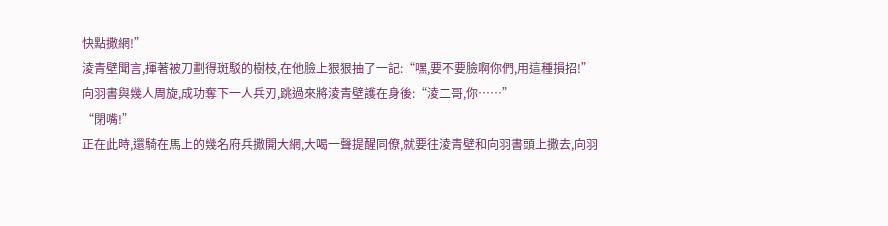快點撒網!”
淩青壁聞言,揮著被刀劃得斑駁的樹枝,在他臉上狠狠抽了一記:“嘿,要不要臉啊你們,用這種損招!”
向羽書與幾人周旋,成功奪下一人兵刃,跳過來將淩青壁護在身後:“淩二哥,你……”
“閉嘴!”
正在此時,還騎在馬上的幾名府兵撒開大網,大喝一聲提醒同僚,就要往淩青壁和向羽書頭上撒去,向羽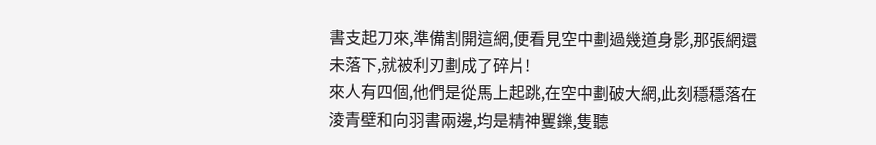書支起刀來,準備割開這網,便看見空中劃過幾道身影,那張網還未落下,就被利刃劃成了碎片!
來人有四個,他們是從馬上起跳,在空中劃破大網,此刻穩穩落在淩青壁和向羽書兩邊,均是精神矍鑠,隻聽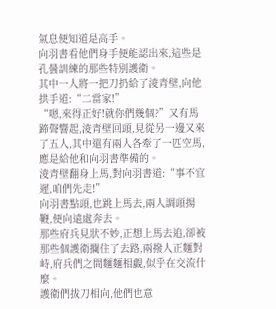氣息便知道是高手。
向羽書看他們身手便能認出來,這些是孔曇訓練的那些特別護衛。
其中一人將一把刀扔給了淩青壁,向他拱手道:“二當家!”
“嗯,來得正好!就你們幾個?”又有馬蹄聲響起,淩青壁回頭,見從另一邊又來了五人,其中還有兩人各牽了一匹空馬,應是給他和向羽書準備的。
淩青壁翻身上馬,對向羽書道:“事不宜遲,咱們先走!”
向羽書點頭,也跳上馬去,兩人調頭揚鞭,便向遠處奔去。
那些府兵見狀不妙,正想上馬去追,卻被那些個護衛攔住了去路,兩撥人正麵對峙,府兵們之間麵麵相覷,似乎在交流什麼。
護衛們拔刀相向,他們也意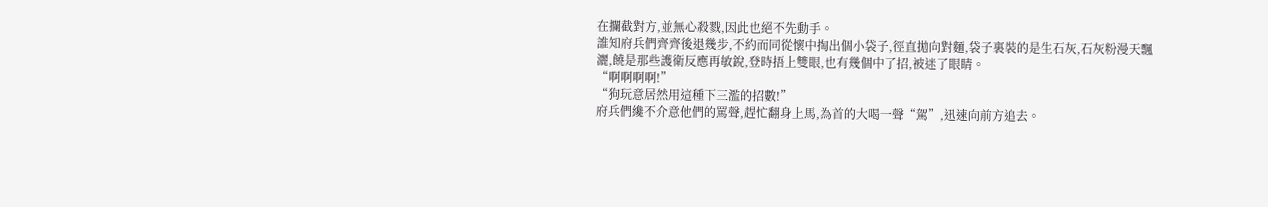在攔截對方,並無心殺戮,因此也絕不先動手。
誰知府兵們齊齊後退幾步,不約而同從懷中掏出個小袋子,徑直拋向對麵,袋子裏裝的是生石灰,石灰粉漫天飄灑,饒是那些護衛反應再敏銳,登時捂上雙眼,也有幾個中了招,被迷了眼睛。
“啊啊啊啊!”
“狗玩意居然用這種下三濫的招數!”
府兵們纔不介意他們的罵聲,趕忙翻身上馬,為首的大喝一聲“駕”,迅速向前方追去。